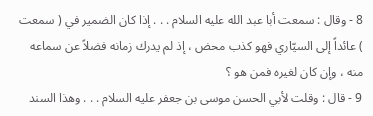8 - وقال : سمعت أبا عبد الله عليه السلام . . . إذا كان الضمير في ( سمعت ) عائداً إلى السيّاري فهو كذب محض ، إذ لم يدرك زمانه فضلاً عن سماعه منه ، وإن كان لغيره فمن هو ؟
9 - قال : وقلت لأبي الحسن موسى بن جعفر عليه السلام . . . وهذا السند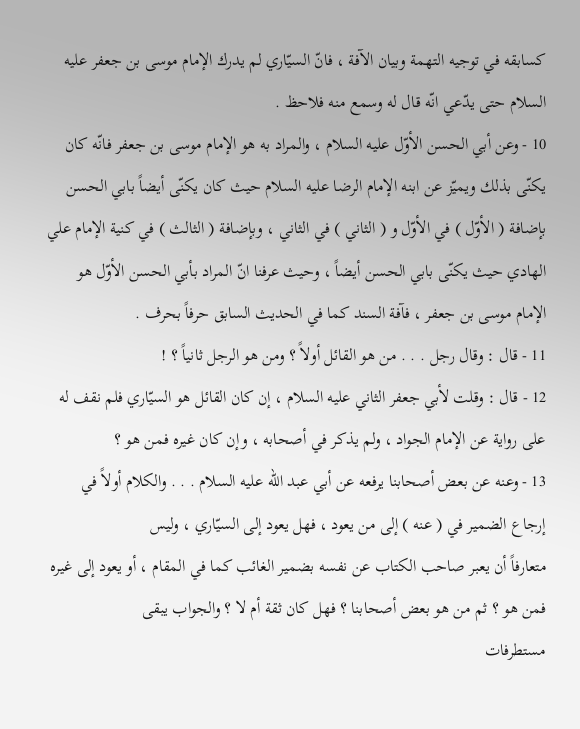كسابقه في توجيه التهمة وبيان الآفة ، فانّ السيّاري لم يدرك الإمام موسى بن جعفر عليه السلام حتى يدّعي انّه قال له وسمع منه فلاحظ .
10 - وعن أبي الحسن الأوّل عليه السلام ، والمراد به هو الإمام موسى بن جعفر فانّه كان يكنّى بذلك ويميّز عن ابنه الإمام الرضا عليه السلام حيث كان يكنّى أيضاً بابي الحسن بإضافة ( الأوّل ) في الأوّل و ( الثاني ) في الثاني ، وبإضافة ( الثالث ) في كنية الإمام علي الهادي حيث يكنّى بابي الحسن أيضاً ، وحيث عرفنا انّ المراد بأبي الحسن الأوّل هو الإمام موسى بن جعفر ، فآفة السند كما في الحديث السابق حرفاً بحرف .
11 - قال : وقال رجل . . . من هو القائل أولاً ؟ ومن هو الرجل ثانياً ؟ !
12 - قال : وقلت لأبي جعفر الثاني عليه السلام ، إن كان القائل هو السيّاري فلم نقف له على رواية عن الإمام الجواد ، ولم يذكر في أصحابه ، وإن كان غيره فمن هو ؟
13 - وعنه عن بعض أصحابنا يرفعه عن أبي عبد الله عليه السلام . . . والكلام أولاً في إرجاع الضمير في ( عنه ) إلى من يعود ، فهل يعود إلى السيّاري ، وليس
متعارفاً أن يعبر صاحب الكتاب عن نفسه بضمير الغائب كما في المقام ، أو يعود إلى غيره فمن هو ؟ ثم من هو بعض أصحابنا ؟ فهل كان ثقة أم لا ؟ والجواب يبقى
مستطرفات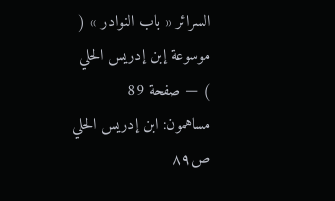السرائر « باب النوادر » ( موسوعة إبن إدريس الحلي ) — صفحة 89
مساهمون: ابن إدريس الحلي
ص٨٩